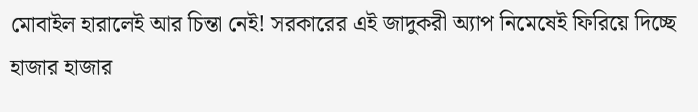মোবাইল হারালেই আর চিন্তা নেই! সরকারের এই জাদুকরী অ্যাপ নিমেষেই ফিরিয়ে দিচ্ছে হাজার হাজার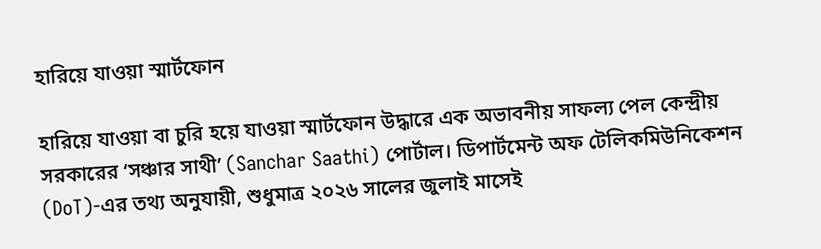হারিয়ে যাওয়া স্মার্টফোন

হারিয়ে যাওয়া বা চুরি হয়ে যাওয়া স্মার্টফোন উদ্ধারে এক অভাবনীয় সাফল্য পেল কেন্দ্রীয় সরকারের ‘সঞ্চার সাথী’ (Sanchar Saathi) পোর্টাল। ডিপার্টমেন্ট অফ টেলিকমিউনিকেশন (DoT)-এর তথ্য অনুযায়ী, শুধুমাত্র ২০২৬ সালের জুলাই মাসেই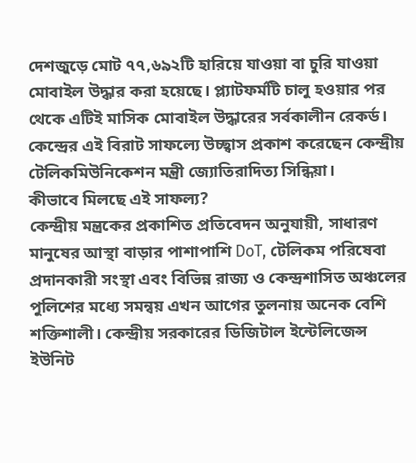দেশজুড়ে মোট ৭৭,৬৯২টি হারিয়ে যাওয়া বা চুরি যাওয়া মোবাইল উদ্ধার করা হয়েছে। প্ল্যাটফর্মটি চালু হওয়ার পর থেকে এটিই মাসিক মোবাইল উদ্ধারের সর্বকালীন রেকর্ড। কেন্দ্রের এই বিরাট সাফল্যে উচ্ছ্বাস প্রকাশ করেছেন কেন্দ্রীয় টেলিকমিউনিকেশন মন্ত্রী জ্যোতিরাদিত্য সিন্ধিয়া।
কীভাবে মিলছে এই সাফল্য?
কেন্দ্রীয় মন্ত্রকের প্রকাশিত প্রতিবেদন অনুযায়ী, সাধারণ মানুষের আস্থা বাড়ার পাশাপাশি DoT, টেলিকম পরিষেবা প্রদানকারী সংস্থা এবং বিভিন্ন রাজ্য ও কেন্দ্রশাসিত অঞ্চলের পুলিশের মধ্যে সমন্বয় এখন আগের তুলনায় অনেক বেশি শক্তিশালী। কেন্দ্রীয় সরকারের ডিজিটাল ইন্টেলিজেন্স ইউনিট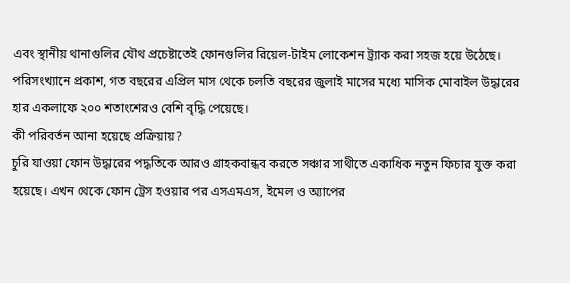এবং স্থানীয় থানাগুলির যৌথ প্রচেষ্টাতেই ফোনগুলির রিয়েল-টাইম লোকেশন ট্র্যাক করা সহজ হয়ে উঠেছে। পরিসংখ্যানে প্রকাশ, গত বছরের এপ্রিল মাস থেকে চলতি বছরের জুলাই মাসের মধ্যে মাসিক মোবাইল উদ্ধারের হার একলাফে ২০০ শতাংশেরও বেশি বৃদ্ধি পেয়েছে।
কী পরিবর্তন আনা হয়েছে প্রক্রিয়ায়?
চুরি যাওয়া ফোন উদ্ধারের পদ্ধতিকে আরও গ্রাহকবান্ধব করতে সঞ্চার সাথীতে একাধিক নতুন ফিচার যুক্ত করা হয়েছে। এখন থেকে ফোন ট্রেস হওয়ার পর এসএমএস, ইমেল ও অ্যাপের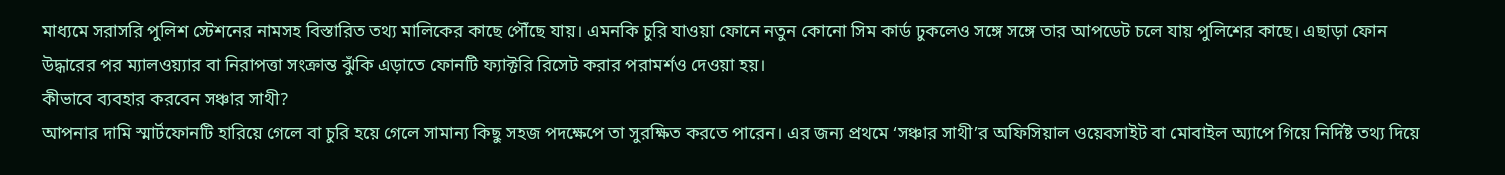মাধ্যমে সরাসরি পুলিশ স্টেশনের নামসহ বিস্তারিত তথ্য মালিকের কাছে পৌঁছে যায়। এমনকি চুরি যাওয়া ফোনে নতুন কোনো সিম কার্ড ঢুকলেও সঙ্গে সঙ্গে তার আপডেট চলে যায় পুলিশের কাছে। এছাড়া ফোন উদ্ধারের পর ম্যালওয়্যার বা নিরাপত্তা সংক্রান্ত ঝুঁকি এড়াতে ফোনটি ফ্যাক্টরি রিসেট করার পরামর্শও দেওয়া হয়।
কীভাবে ব্যবহার করবেন সঞ্চার সাথী?
আপনার দামি স্মার্টফোনটি হারিয়ে গেলে বা চুরি হয়ে গেলে সামান্য কিছু সহজ পদক্ষেপে তা সুরক্ষিত করতে পারেন। এর জন্য প্রথমে ‘সঞ্চার সাথী’র অফিসিয়াল ওয়েবসাইট বা মোবাইল অ্যাপে গিয়ে নির্দিষ্ট তথ্য দিয়ে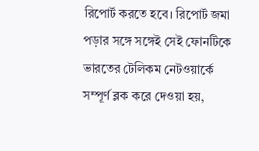রিপোর্ট করতে হবে। রিপোর্ট জমা পড়ার সঙ্গে সঙ্গেই সেই ফোনটিকে ভারতের টেলিকম নেটওয়ার্কে সম্পূর্ণ ব্লক করে দেওয়া হয়,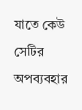যাতে কেউ সেটির অপব্যবহার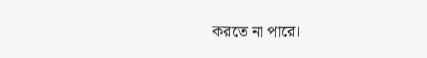করতে না পারে।